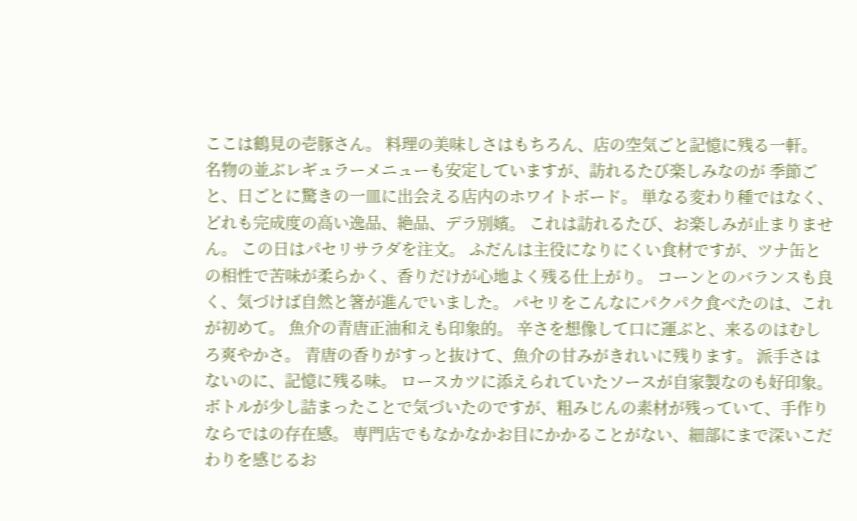ここは鶴見の壱豚さん。 料理の美味しさはもちろん、店の空気ごと記憶に残る一軒。 名物の並ぶレギュラーメニューも安定していますが、訪れるたび楽しみなのが 季節ごと、日ごとに驚きの一皿に出会える店内のホワイトボード。 単なる変わり種ではなく、どれも完成度の高い逸品、絶品、デラ別嬪。 これは訪れるたび、お楽しみが止まりません。 この日はパセリサラダを注文。 ふだんは主役になりにくい食材ですが、ツナ缶との相性で苦味が柔らかく、香りだけが心地よく残る仕上がり。 コーンとのバランスも良く、気づけば自然と箸が進んでいました。 パセリをこんなにパクパク食べたのは、これが初めて。 魚介の青唐正油和えも印象的。 辛さを想像して口に運ぶと、来るのはむしろ爽やかさ。 青唐の香りがすっと抜けて、魚介の甘みがきれいに残ります。 派手さはないのに、記憶に残る味。 ロースカツに添えられていたソースが自家製なのも好印象。 ボトルが少し詰まったことで気づいたのですが、粗みじんの素材が残っていて、手作りならではの存在感。 専門店でもなかなかお目にかかることがない、細部にまで深いこだわりを感じるお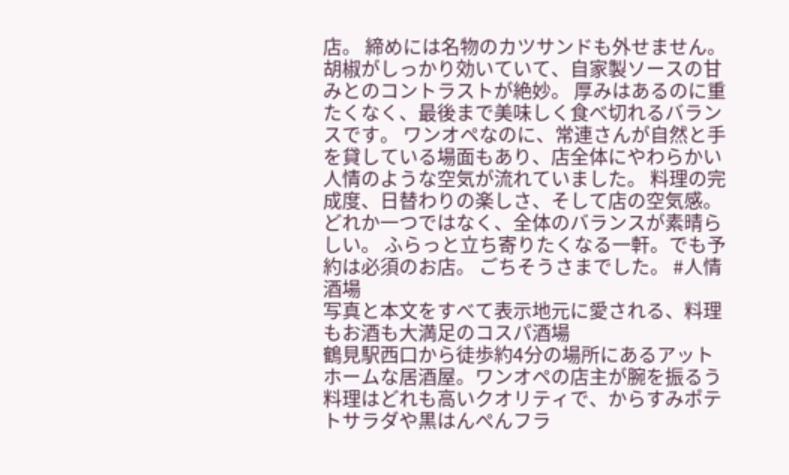店。 締めには名物のカツサンドも外せません。 胡椒がしっかり効いていて、自家製ソースの甘みとのコントラストが絶妙。 厚みはあるのに重たくなく、最後まで美味しく食べ切れるバランスです。 ワンオペなのに、常連さんが自然と手を貸している場面もあり、店全体にやわらかい人情のような空気が流れていました。 料理の完成度、日替わりの楽しさ、そして店の空気感。 どれか一つではなく、全体のバランスが素晴らしい。 ふらっと立ち寄りたくなる一軒。でも予約は必須のお店。 ごちそうさまでした。 #人情酒場
写真と本文をすべて表示地元に愛される、料理もお酒も大満足のコスパ酒場
鶴見駅西口から徒歩約4分の場所にあるアットホームな居酒屋。ワンオペの店主が腕を振るう料理はどれも高いクオリティで、からすみポテトサラダや黒はんぺんフラ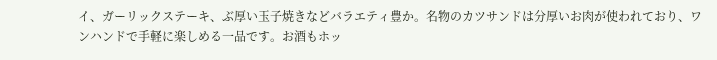イ、ガーリックステーキ、ぶ厚い玉子焼きなどバラエティ豊か。名物のカツサンドは分厚いお肉が使われており、ワンハンドで手軽に楽しめる一品です。お酒もホッ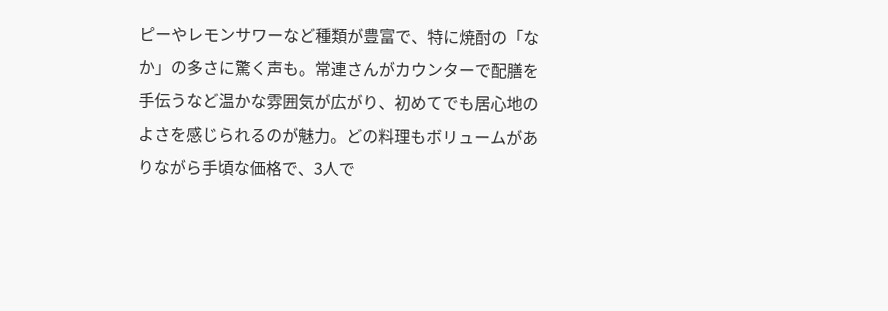ピーやレモンサワーなど種類が豊富で、特に焼酎の「なか」の多さに驚く声も。常連さんがカウンターで配膳を手伝うなど温かな雰囲気が広がり、初めてでも居心地のよさを感じられるのが魅力。どの料理もボリュームがありながら手頃な価格で、3人で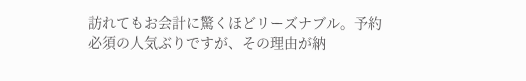訪れてもお会計に驚くほどリーズナブル。予約必須の人気ぶりですが、その理由が納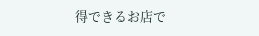得できるお店で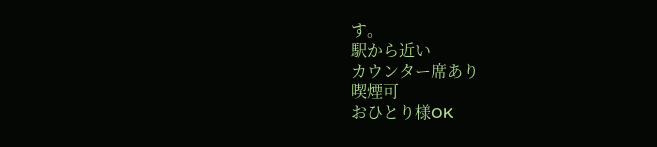す。
駅から近い
カウンター席あり
喫煙可
おひとり様OK